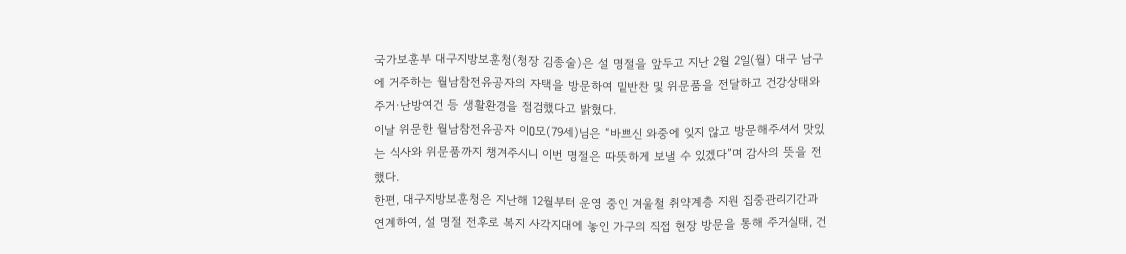국가보훈부 대구지방보훈청(청장 김종술)은 설 명절을 앞두고 지난 2월 2일(월) 대구 남구에 거주하는 월남참전유공자의 자택을 방문하여 밑반찬 및 위문품을 전달하고 건강상태와 주거·난방여건 등 생활환경을 점검했다고 밝혔다.
이날 위문한 월남참전유공자 이O모(79세)님은 “바쁘신 와중에 잊지 않고 방문해주셔서 맛있는 식사와 위문품까지 챙겨주시니 이번 명절은 따뜻하게 보낼 수 있겠다”며 감사의 뜻을 전했다.
한편, 대구지방보훈청은 지난해 12월부터 운영 중인 겨울철 취약계층 지원 집중관리기간과 연계하여, 설 명절 전후로 복지 사각지대에 놓인 가구의 직접 현장 방문을 통해 주거실태, 건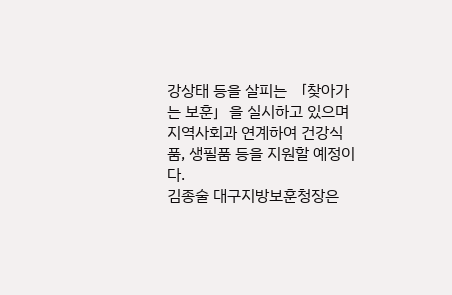강상태 등을 살피는 「찾아가는 보훈」을 실시하고 있으며 지역사회과 연계하여 건강식품, 생필품 등을 지원할 예정이다.
김종술 대구지방보훈청장은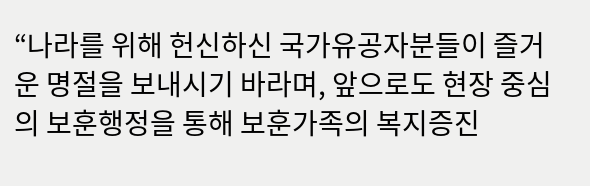“나라를 위해 헌신하신 국가유공자분들이 즐거운 명절을 보내시기 바라며, 앞으로도 현장 중심의 보훈행정을 통해 보훈가족의 복지증진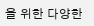을 위한 다양한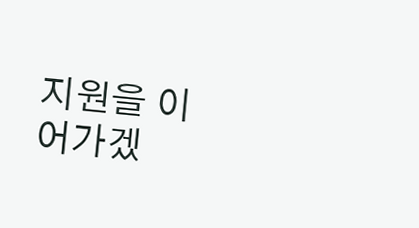지원을 이어가겠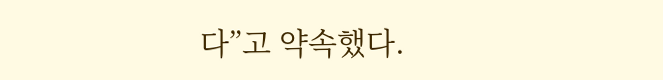다”고 약속했다.